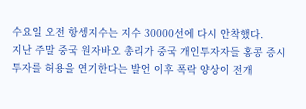수요일 오전 항셍지수는 지수 30000선에 다시 안착했다.
지난 주말 중국 원자바오 총리가 중국 개인투자자들 홍콩 증시 투자를 허용을 연기한다는 발언 이후 폭락 양상이 전개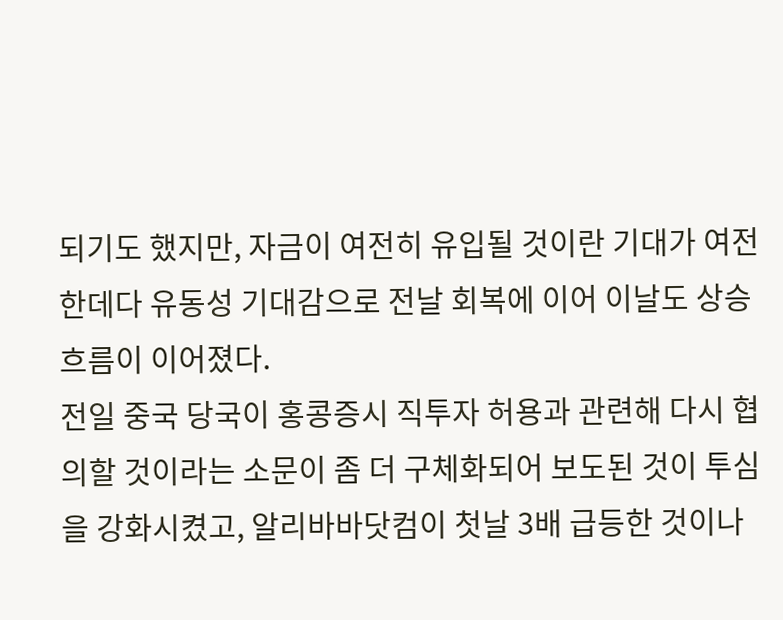되기도 했지만, 자금이 여전히 유입될 것이란 기대가 여전한데다 유동성 기대감으로 전날 회복에 이어 이날도 상승 흐름이 이어졌다.
전일 중국 당국이 홍콩증시 직투자 허용과 관련해 다시 협의할 것이라는 소문이 좀 더 구체화되어 보도된 것이 투심을 강화시켰고, 알리바바닷컴이 첫날 3배 급등한 것이나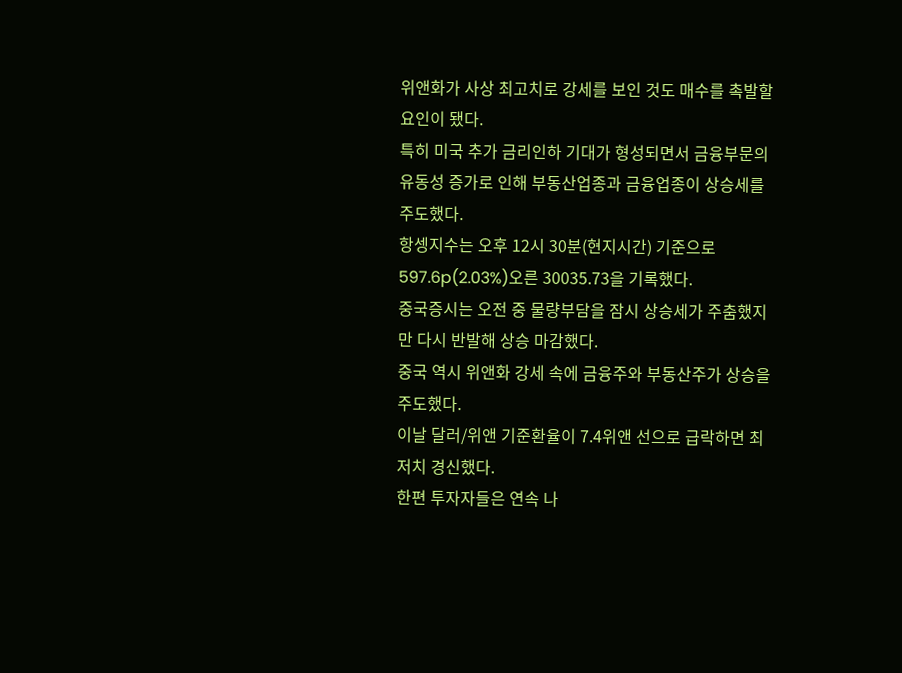위앤화가 사상 최고치로 강세를 보인 것도 매수를 촉발할 요인이 됐다.
특히 미국 추가 금리인하 기대가 형성되면서 금융부문의 유동성 증가로 인해 부동산업종과 금융업종이 상승세를 주도했다.
항셍지수는 오후 12시 30분(현지시간) 기준으로 597.6p(2.03%)오른 30035.73을 기록했다.
중국증시는 오전 중 물량부담을 잠시 상승세가 주춤했지만 다시 반발해 상승 마감했다.
중국 역시 위앤화 강세 속에 금융주와 부동산주가 상승을 주도했다.
이날 달러/위앤 기준환율이 7.4위앤 선으로 급락하면 최저치 경신했다.
한편 투자자들은 연속 나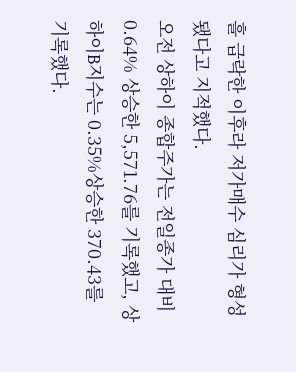흘 급락한 이후라 저가매수 심리가 형성됐다고 지적했다.
오전 상하이 종합주가는 전일종가 대비 0.64% 상승한 5,571.76를 기록했고, 상하이B지수는 0.35%상승한 370.43를 기록했다.